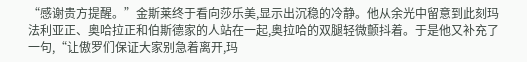“感谢贵方提醒。”金斯莱终于看向莎乐美,显示出沉稳的冷静。他从余光中留意到此刻玛法利亚正、奥哈拉正和伯斯德家的人站在一起,奥拉哈的双腿轻微颤抖着。于是他又补充了一句,“让傲罗们保证大家别急着离开,玛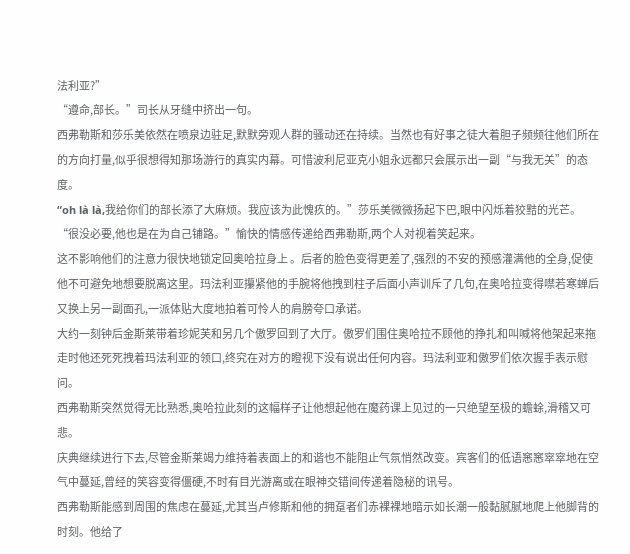法利亚?”
“遵命,部长。”司长从牙缝中挤出一句。
西弗勒斯和莎乐美依然在喷泉边驻足,默默旁观人群的骚动还在持续。当然也有好事之徒大着胆子频频往他们所在的方向打量,似乎很想得知那场游行的真实内幕。可惜波利尼亚克小姐永远都只会展示出一副“与我无关”的态度。
“oh là là,我给你们的部长添了大麻烦。我应该为此愧疚的。”莎乐美微微扬起下巴,眼中闪烁着狡黠的光芒。
“很没必要,他也是在为自己铺路。”愉快的情感传递给西弗勒斯,两个人对视着笑起来。
这不影响他们的注意力很快地锁定回奥哈拉身上 。后者的脸色变得更差了,强烈的不安的预感灌满他的全身,促使他不可避免地想要脱离这里。玛法利亚攥紧他的手腕将他拽到柱子后面小声训斥了几句,在奥哈拉变得噤若寒蝉后又换上另一副面孔,一派体贴大度地拍着可怜人的肩膀夸口承诺。
大约一刻钟后金斯莱带着珍妮芙和另几个傲罗回到了大厅。傲罗们围住奥哈拉不顾他的挣扎和叫喊将他架起来拖走时他还死死拽着玛法利亚的领口,终究在对方的瞪视下没有说出任何内容。玛法利亚和傲罗们依次握手表示慰问。
西弗勒斯突然觉得无比熟悉,奥哈拉此刻的这幅样子让他想起他在魔药课上见过的一只绝望至极的蟾蜍,滑稽又可悲。
庆典继续进行下去,尽管金斯莱竭力维持着表面上的和谐也不能阻止气氛悄然改变。宾客们的低语窸窸窣窣地在空气中蔓延,曾经的笑容变得僵硬,不时有目光游离或在眼神交错间传递着隐秘的讯号。
西弗勒斯能感到周围的焦虑在蔓延,尤其当卢修斯和他的拥趸者们赤裸裸地暗示如长潮一般黏腻腻地爬上他脚背的时刻。他给了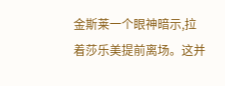金斯莱一个眼神暗示,拉着莎乐美提前离场。这并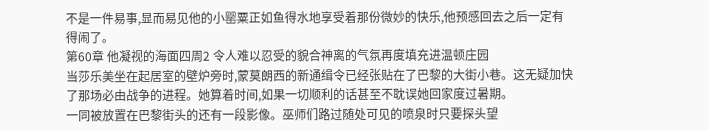不是一件易事,显而易见他的小罂粟正如鱼得水地享受着那份微妙的快乐,他预感回去之后一定有得闹了。
第60章 他凝视的海面四周2 令人难以忍受的貌合神离的气氛再度填充进温顿庄园
当莎乐美坐在起居室的壁炉旁时,蒙莫朗西的新通缉令已经张贴在了巴黎的大街小巷。这无疑加快了那场必由战争的进程。她算着时间,如果一切顺利的话甚至不耽误她回家度过暑期。
一同被放置在巴黎街头的还有一段影像。巫师们路过随处可见的喷泉时只要探头望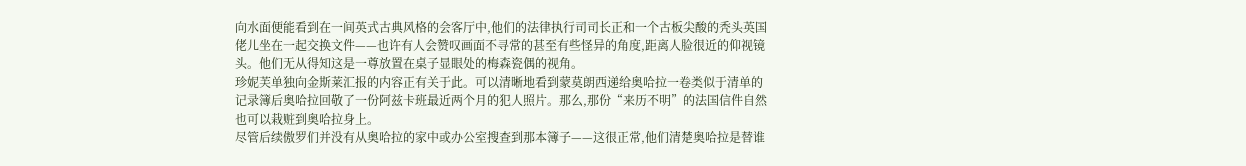向水面便能看到在一间英式古典风格的会客厅中,他们的法律执行司司长正和一个古板尖酸的秃头英国佬儿坐在一起交换文件——也许有人会赞叹画面不寻常的甚至有些怪异的角度,距离人脸很近的仰视镜头。他们无从得知这是一尊放置在桌子显眼处的梅森瓷偶的视角。
珍妮芙单独向金斯莱汇报的内容正有关于此。可以清晰地看到蒙莫朗西递给奥哈拉一卷类似于清单的记录簿后奥哈拉回敬了一份阿兹卡班最近两个月的犯人照片。那么,那份“来历不明”的法国信件自然也可以栽赃到奥哈拉身上。
尽管后续傲罗们并没有从奥哈拉的家中或办公室搜查到那本簿子——这很正常,他们清楚奥哈拉是替谁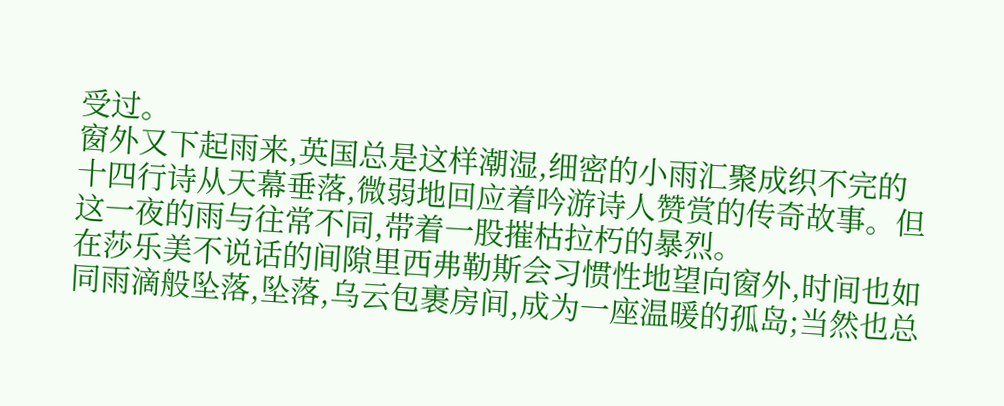受过。
窗外又下起雨来,英国总是这样潮湿,细密的小雨汇聚成织不完的十四行诗从天幕垂落,微弱地回应着吟游诗人赞赏的传奇故事。但这一夜的雨与往常不同,带着一股摧枯拉朽的暴烈。
在莎乐美不说话的间隙里西弗勒斯会习惯性地望向窗外,时间也如同雨滴般坠落,坠落,乌云包裹房间,成为一座温暖的孤岛;当然也总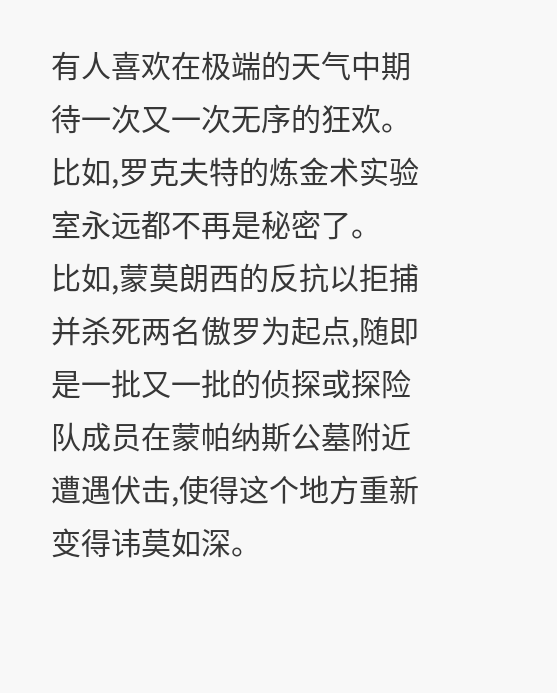有人喜欢在极端的天气中期待一次又一次无序的狂欢。
比如,罗克夫特的炼金术实验室永远都不再是秘密了。
比如,蒙莫朗西的反抗以拒捕并杀死两名傲罗为起点,随即是一批又一批的侦探或探险队成员在蒙帕纳斯公墓附近遭遇伏击,使得这个地方重新变得讳莫如深。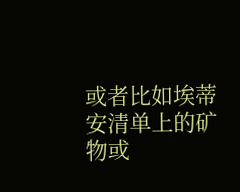或者比如埃蒂安清单上的矿物或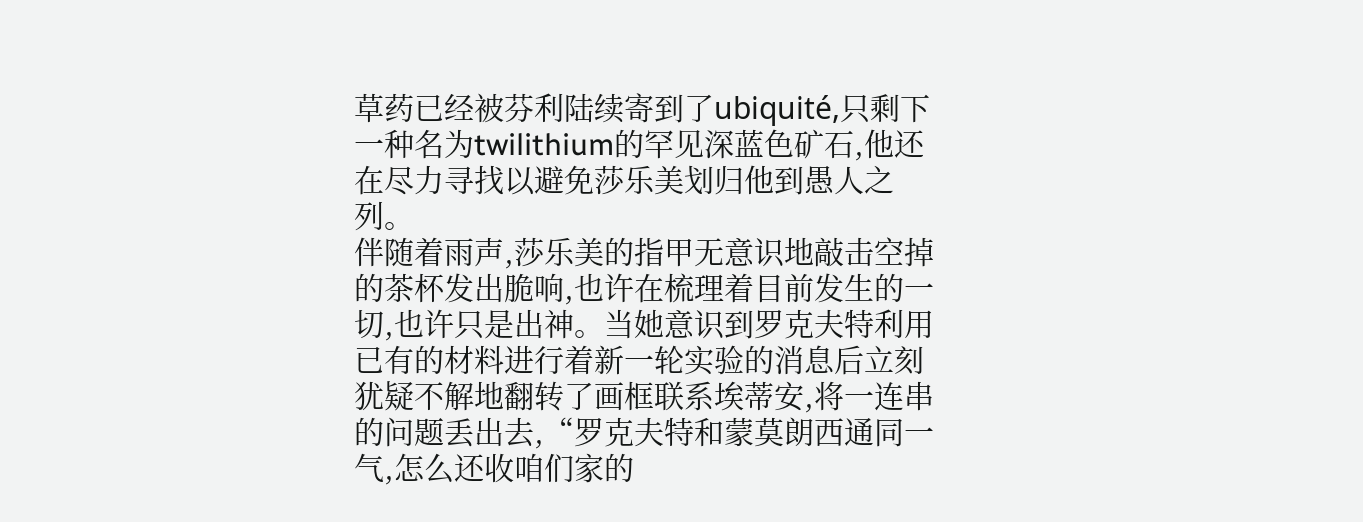草药已经被芬利陆续寄到了ubiquité,只剩下一种名为twilithium的罕见深蓝色矿石,他还在尽力寻找以避免莎乐美划归他到愚人之列。
伴随着雨声,莎乐美的指甲无意识地敲击空掉的茶杯发出脆响,也许在梳理着目前发生的一切,也许只是出神。当她意识到罗克夫特利用已有的材料进行着新一轮实验的消息后立刻犹疑不解地翻转了画框联系埃蒂安,将一连串的问题丢出去,“罗克夫特和蒙莫朗西通同一气,怎么还收咱们家的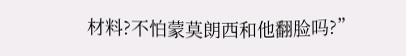材料?不怕蒙莫朗西和他翻脸吗?”